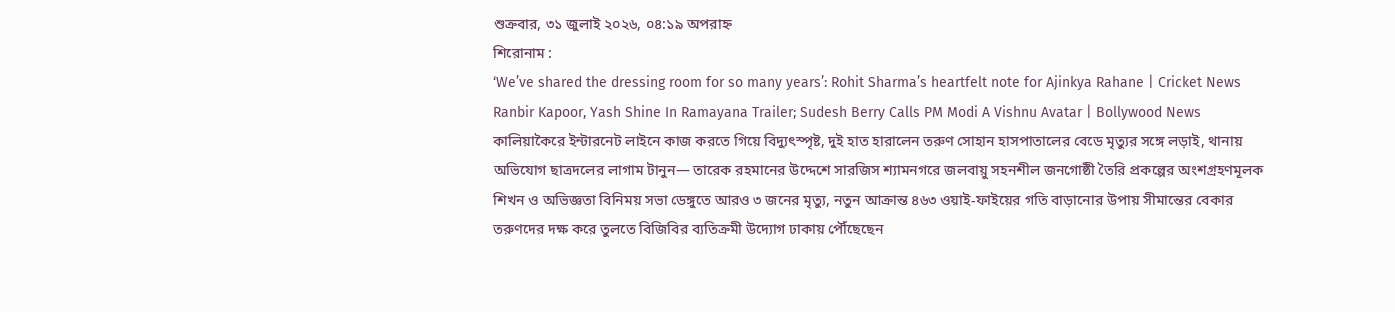শুক্রবার, ৩১ জুলাই ২০২৬, ০৪:১৯ অপরাহ্ন
শিরোনাম :
‘We’ve shared the dressing room for so many years’: Rohit Sharma’s heartfelt note for Ajinkya Rahane | Cricket News Ranbir Kapoor, Yash Shine In Ramayana Trailer; Sudesh Berry Calls PM Modi A Vishnu Avatar | Bollywood News কালিয়াকৈরে ইন্টারনেট লাইনে কাজ করতে গিয়ে বিদ্যুৎস্পৃষ্ট, দুই হাত হারালেন তরুণ সোহান হাসপাতালের বেডে মৃত্যুর সঙ্গে লড়াই, থানায় অভিযোগ ছাত্রদলের লাগাম টানুন— তারেক রহমানের উদ্দেশে সারজিস শ্যামনগরে জলবায়ু সহনশীল জনগোষ্ঠী তৈরি প্রকল্পের অংশগ্রহণমূলক শিখন ও অভিজ্ঞতা বিনিময় সভা ডেঙ্গুতে আরও ৩ জনের মৃত্যু, নতুন আক্রান্ত ৪৬৩ ওয়াই-ফাইয়ের গতি বাড়ানোর উপায় সীমান্তের বেকার তরুণদের দক্ষ করে তুলতে বিজিবির ব্যতিক্রমী উদ্যোগ ঢাকায় পৌঁছেছেন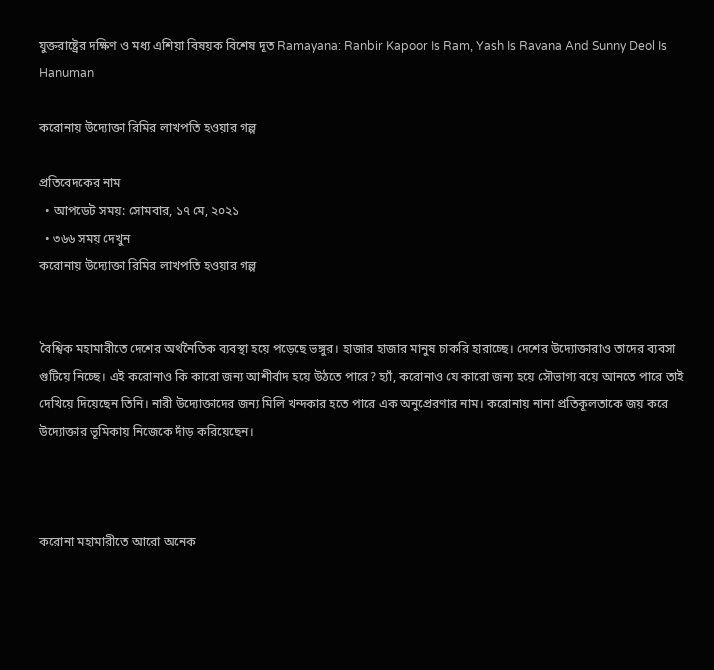যুক্তরাষ্ট্রের দক্ষিণ ও মধ্য এশিয়া বিষয়ক বিশেষ দূত Ramayana: Ranbir Kapoor Is Ram, Yash Is Ravana And Sunny Deol Is Hanuman

করোনায় উদ্যোক্তা রিমির লাখপতি হওয়ার গল্প

প্রতিবেদকের নাম
  • আপডেট সময়: সোমবার, ১৭ মে, ২০২১
  • ৩৬৬ সময় দেখুন
করোনায় উদ্যোক্তা রিমির লাখপতি হওয়ার গল্প


বৈশ্বিক মহামারীতে দেশের অর্থনৈতিক ব্যবস্থা হয়ে পড়েছে ভঙ্গুর। হাজার হাজার মানুষ চাকরি হারাচ্ছে। দেশের উদ্যোক্তারাও তাদের ব্যবসা গুটিয়ে নিচ্ছে। এই করোনাও কি কারো জন্য আশীর্বাদ হয়ে উঠতে পারে? হ্যাঁ, করোনাও যে কারো জন্য হয়ে সৌভাগ্য বয়ে আনতে পারে তাই দেখিয়ে দিয়েছেন তিনি। নারী উদ্যোক্তাদের জন্য মিলি খন্দকার হতে পারে এক অনুপ্রেরণার নাম। করোনায় নানা প্রতিকূলতাকে জয় করে উদ্যোক্তার ভূমিকায় নিজেকে দাঁড় করিয়েছেন।



করোনা মহামারীতে আরো অনেক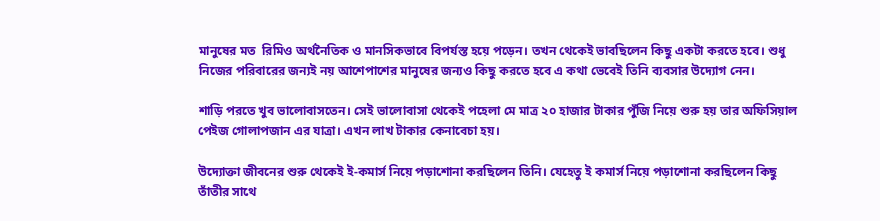মানুষের মত  রিমিও অর্থনৈতিক ও মানসিকভাবে বিপর্যস্ত হয়ে পড়েন। তখন থেকেই ভাবছিলেন কিছু একটা করতে হবে। শুধু নিজের পরিবারের জন্যই নয় আশেপাশের মানুষের জন্যও কিছু করতে হবে এ কথা ভেবেই তিনি ব্যবসার উদ্যোগ নেন।

শাড়ি পরতে খুব ভালোবাসতেন। সেই ভালোবাসা থেকেই পহেলা মে মাত্র ২০ হাজার টাকার পুঁজি নিয়ে শুরু হয় তার অফিসিয়াল পেইজ গোলাপজান এর যাত্রা। এখন লাখ টাকার কেনাবেচা হয়।

উদ্যোক্তা জীবনের শুরু থেকেই ই-কমার্স নিয়ে পড়াশোনা করছিলেন তিনি। যেহেতু ই কমার্স নিয়ে পড়াশোনা করছিলেন কিছু তাঁতীর সাথে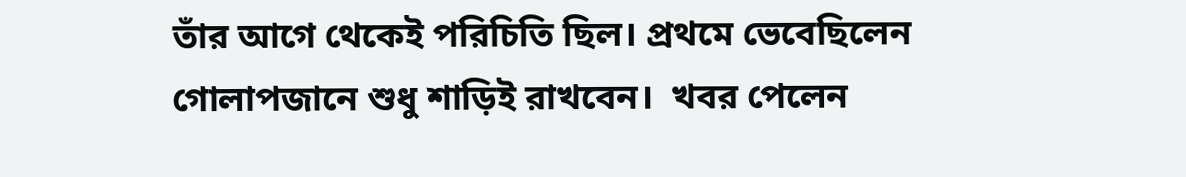তাঁর আগে থেকেই পরিচিতি ছিল। প্রথমে ভেবেছিলেন গোলাপজানে শুধু শাড়িই রাখবেন।  খবর পেলেন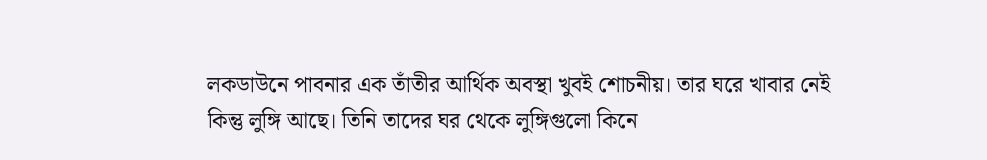লকডাউনে পাবনার এক তাঁতীর আর্থিক অবস্থা খুবই শোচনীয়। তার ঘরে খাবার নেই কিন্তু লুঙ্গি আছে। তিনি তাদের ঘর থেকে লুঙ্গিগুলো কিনে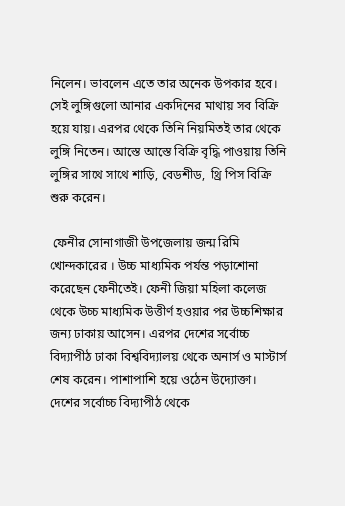নিলেন। ভাবলেন এতে তার অনেক উপকার হবে। সেই লুঙ্গিগুলো আনার একদিনের মাথায় সব বিক্রি হয়ে যায়। এরপর থেকে তিনি নিয়মিতই তার থেকে লুঙ্গি নিতেন। আস্তে আস্তে বিক্রি বৃদ্ধি পাওয়ায় তিনি লুঙ্গির সাথে সাথে শাড়ি, বেডশীড,  থ্রি পিস বিক্রি শুরু করেন।

 ফেনীর সোনাগাজী উপজেলায় জন্ম রিমি খোন্দকারের । উচ্চ মাধ্যমিক পর্যন্ত পড়াশোনা করেছেন ফেনীতেই। ফেনী জিয়া মহিলা কলেজ থেকে উচ্চ মাধ্যমিক উত্তীর্ণ হওয়ার পর উচ্চশিক্ষার জন্য ঢাকায় আসেন। এরপর দেশের সর্বোচ্চ বিদ্যাপীঠ ঢাকা বিশ্ববিদ্যালয় থেকে অনার্স ও মাস্টার্স শেষ করেন। পাশাপাশি হয়ে ওঠেন উদ্যোক্তা। দেশের সর্বোচ্চ বিদ্যাপীঠ থেকে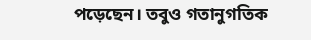পড়েছেন। তবুও গতানুগতিক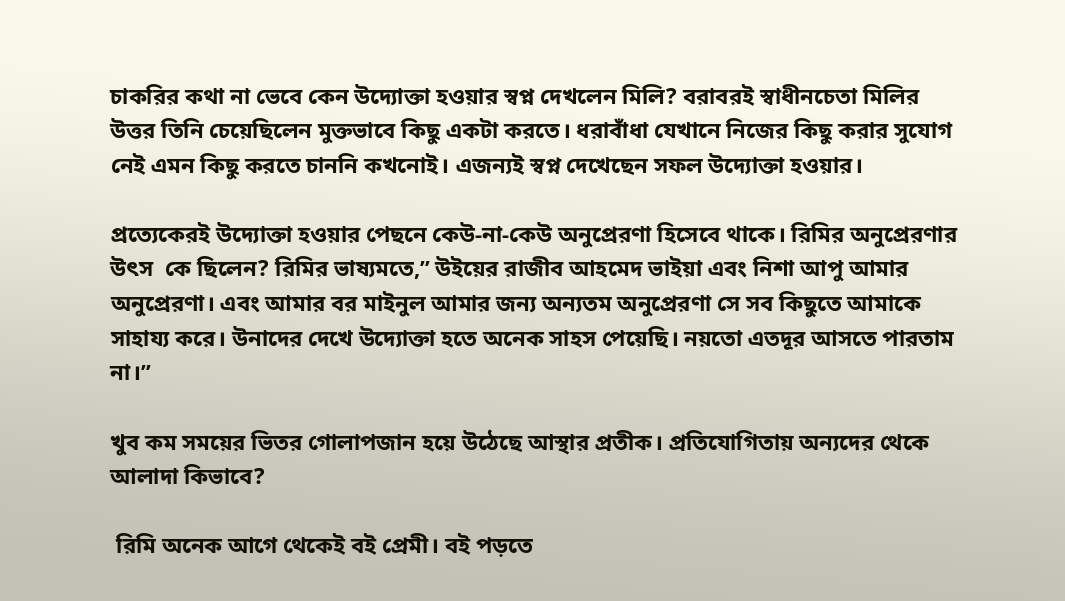চাকরির কথা না ভেবে কেন উদ্যোক্তা হওয়ার স্বপ্ন দেখলেন মিলি? বরাবরই স্বাধীনচেতা মিলির উত্তর তিনি চেয়েছিলেন মুক্তভাবে কিছু একটা করতে। ধরাবাঁধা যেখানে নিজের কিছু করার সুযোগ নেই এমন কিছু করতে চাননি কখনোই। এজন্যই স্বপ্ন দেখেছেন সফল উদ্যোক্তা হওয়ার।

প্রত্যেকেরই উদ্যোক্তা হওয়ার পেছনে কেউ-না-কেউ অনুপ্রেরণা হিসেবে থাকে। রিমির অনুপ্রেরণার উৎস  কে ছিলেন? রিমির ভাষ্যমতে,” উইয়ের রাজীব আহমেদ ভাইয়া এবং নিশা আপু আমার অনুপ্রেরণা। এবং আমার বর মাইনুল আমার জন্য অন্যতম অনুপ্রেরণা সে সব কিছুতে আমাকে সাহায্য করে। উনাদের দেখে উদ্যোক্তা হতে অনেক সাহস পেয়েছি। নয়তো এতদূর আসতে পারতাম না।”

খুব কম সময়ের ভিতর গোলাপজান হয়ে উঠেছে আস্থার প্রতীক। প্রতিযোগিতায় অন্যদের থেকে আলাদা কিভাবে?

 রিমি অনেক আগে থেকেই বই প্রেমী। বই পড়তে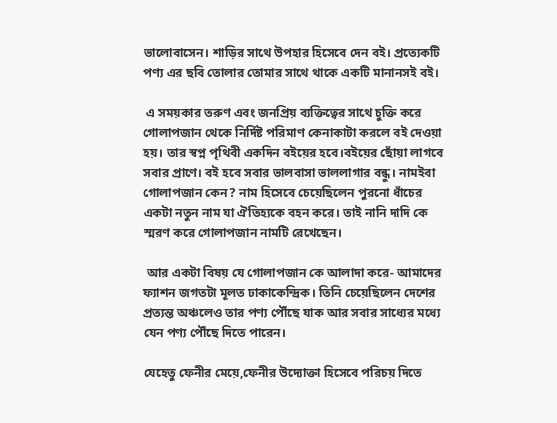ভালোবাসেন। শাড়ির সাথে উপহার হিসেবে দেন বই। প্রত্যেকটি পণ্য এর ছবি তোলার তোমার সাথে থাকে একটি মানানসই বই।

 এ সময়কার তরুণ এবং জনপ্রিয় ব্যক্তিত্বের সাথে চুক্তি করে গোলাপজান থেকে নির্দিষ্ট পরিমাণ কেনাকাটা করলে বই দেওয়া হয়। তার স্বপ্ন পৃথিবী একদিন বইয়ের হবে।বইয়ের ছোঁয়া লাগবে সবার প্রাণে। বই হবে সবার ভালবাসা ভাললাগার বন্ধু। নামইবা গোলাপজান কেন? নাম হিসেবে চেয়েছিলেন পুরনো ধাঁচের একটা নতুন নাম যা ঐতিহ্যকে বহন করে। তাই নানি দাদি কে স্মরণ করে গোলাপজান নামটি রেখেছেন।

 আর একটা বিষয় যে গোলাপজান কে আলাদা করে- আমাদের ফ্যাশন জগতটা মূলত ঢাকাকেন্দ্রিক। তিনি চেয়েছিলেন দেশের প্রত্যন্ত অঞ্চলেও তার পণ্য পৌঁছে যাক আর সবার সাধ্যের মধ্যে যেন পণ্য পৌঁছে দিতে পারেন।

যেহেতু ফেনীর মেয়ে,ফেনীর উদ্যোক্তা হিসেবে পরিচয় দিতে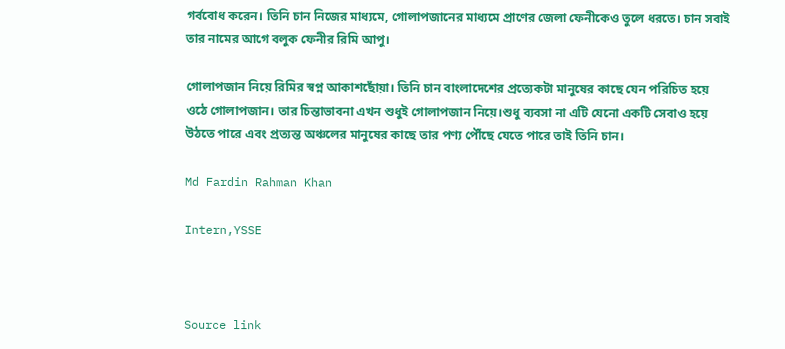গর্ববোধ করেন। তিনি চান নিজের মাধ্যমে, গোলাপজানের মাধ্যমে প্রাণের জেলা ফেনীকেও তুলে ধরতে। চান সবাই তার নামের আগে বলুক ফেনীর রিমি আপু।

গোলাপজান নিয়ে রিমির স্বপ্ন আকাশছোঁয়া। তিনি চান বাংলাদেশের প্রত্যেকটা মানুষের কাছে যেন পরিচিত হয়ে ওঠে গোলাপজান। তার চিন্তাভাবনা এখন শুধুই গোলাপজান নিয়ে।শুধু ব্যবসা না এটি যেনো একটি সেবাও হয়ে উঠতে পারে এবং প্রত্যন্ত অঞ্চলের মানুষের কাছে তার পণ্য পৌঁছে যেতে পারে তাই তিনি চান।

Md Fardin Rahman Khan

Intern,YSSE



Source link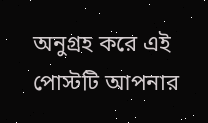অনুগ্রহ করে এই পোস্টটি আপনার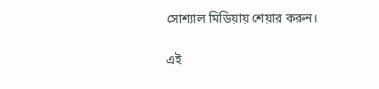সোশ্যাল মিডিয়ায় শেয়ার করুন।

এই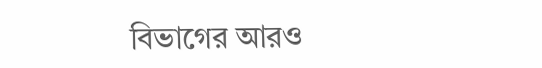বিভাগের আরও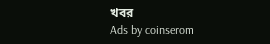খবর
Ads by coinserom